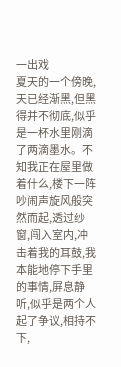一出戏
夏天的一个傍晚,天已经渐黑,但黑得并不彻底,似乎是一杯水里刚滴了两滴墨水。不知我正在屋里做着什么,楼下一阵吵闹声旋风般突然而起,透过纱窗,闯入室内,冲击着我的耳鼓,我本能地停下手里的事情,屏息静听,似乎是两个人起了争议,相持不下,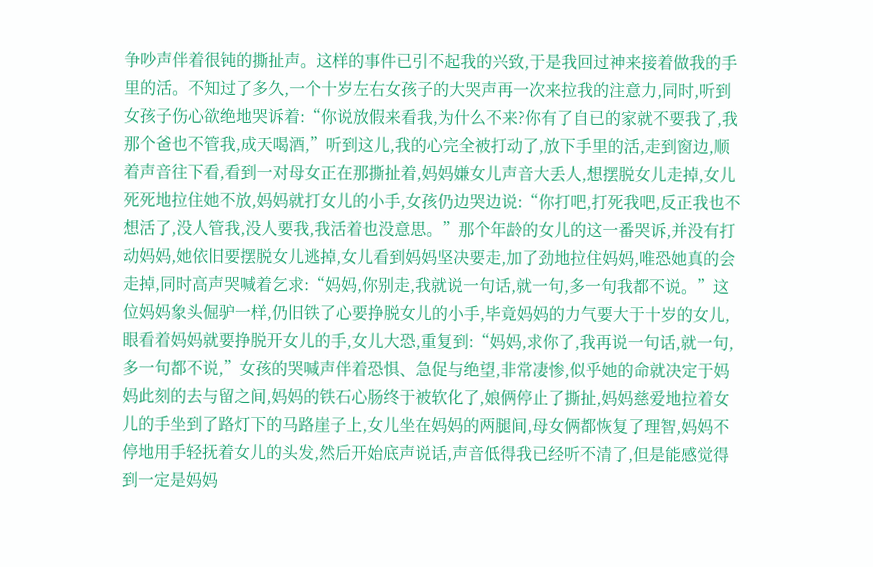争吵声伴着很钝的撕扯声。这样的事件已引不起我的兴致,于是我回过神来接着做我的手里的活。不知过了多久,一个十岁左右女孩子的大哭声再一次来拉我的注意力,同时,听到女孩子伤心欲绝地哭诉着:“你说放假来看我,为什么不来?你有了自已的家就不要我了,我那个爸也不管我,成天喝酒,”听到这儿,我的心完全被打动了,放下手里的活,走到窗边,顺着声音往下看,看到一对母女正在那撕扯着,妈妈嫌女儿声音大丢人,想摆脱女儿走掉,女儿死死地拉住她不放,妈妈就打女儿的小手,女孩仍边哭边说:“你打吧,打死我吧,反正我也不想活了,没人管我,没人要我,我活着也没意思。”那个年龄的女儿的这一番哭诉,并没有打动妈妈,她依旧要摆脱女儿逃掉,女儿看到妈妈坚决要走,加了劲地拉住妈妈,唯恐她真的会走掉,同时高声哭喊着乞求:“妈妈,你别走,我就说一句话,就一句,多一句我都不说。”这位妈妈象头倔驴一样,仍旧铁了心要挣脱女儿的小手,毕竟妈妈的力气要大于十岁的女儿,眼看着妈妈就要挣脱开女儿的手,女儿大恐,重复到:“妈妈,求你了,我再说一句话,就一句,多一句都不说,”女孩的哭喊声伴着恐惧、急促与绝望,非常凄惨,似乎她的命就决定于妈妈此刻的去与留之间,妈妈的铁石心肠终于被软化了,娘俩停止了撕扯,妈妈慈爱地拉着女儿的手坐到了路灯下的马路崖子上,女儿坐在妈妈的两腿间,母女俩都恢复了理智,妈妈不停地用手轻抚着女儿的头发,然后开始底声说话,声音低得我已经听不清了,但是能感觉得到一定是妈妈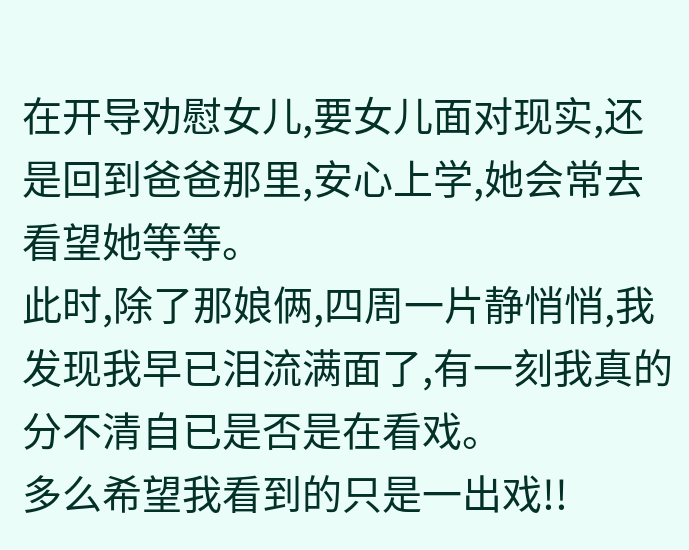在开导劝慰女儿,要女儿面对现实,还是回到爸爸那里,安心上学,她会常去看望她等等。
此时,除了那娘俩,四周一片静悄悄,我发现我早已泪流满面了,有一刻我真的分不清自已是否是在看戏。
多么希望我看到的只是一出戏!!